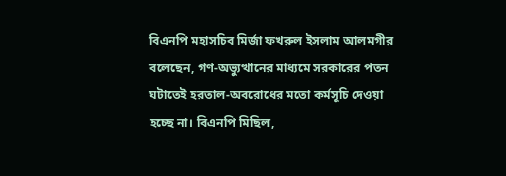বিএনপি মহাসচিব মির্জা ফখরুল ইসলাম আলমগীর বলেছেন, গণ-অভ্যুত্থানের মাধ্যমে সরকারের পতন ঘটাতেই হরতাল-অবরোধের মতো কর্মসূচি দেওয়া হচ্ছে না। বিএনপি মিছিল,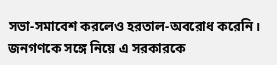সভা-সমাবেশ করলেও হরতাল-অবরোধ করেনি। জনগণকে সঙ্গে নিয়ে এ সরকারকে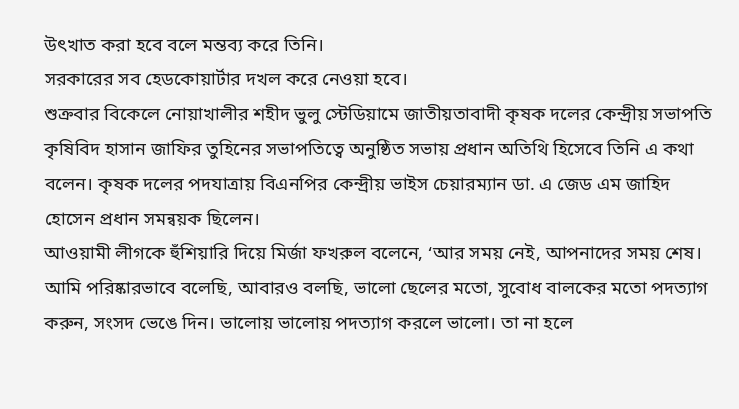উৎখাত করা হবে বলে মন্তব্য করে তিনি।
সরকারের সব হেডকোয়ার্টার দখল করে নেওয়া হবে।
শুক্রবার বিকেলে নোয়াখালীর শহীদ ভুলু স্টেডিয়ামে জাতীয়তাবাদী কৃষক দলের কেন্দ্রীয় সভাপতি কৃষিবিদ হাসান জাফির তুহিনের সভাপতিত্বে অনুষ্ঠিত সভায় প্রধান অতিথি হিসেবে তিনি এ কথা বলেন। কৃষক দলের পদযাত্রায় বিএনপির কেন্দ্রীয় ভাইস চেয়ারম্যান ডা. এ জেড এম জাহিদ হোসেন প্রধান সমন্বয়ক ছিলেন।
আওয়ামী লীগকে হুঁশিয়ারি দিয়ে মির্জা ফখরুল বলেনে, ‘আর সময় নেই, আপনাদের সময় শেষ। আমি পরিষ্কারভাবে বলেছি, আবারও বলছি, ভালো ছেলের মতো, সুবোধ বালকের মতো পদত্যাগ করুন, সংসদ ভেঙে দিন। ভালোয় ভালোয় পদত্যাগ করলে ভালো। তা না হলে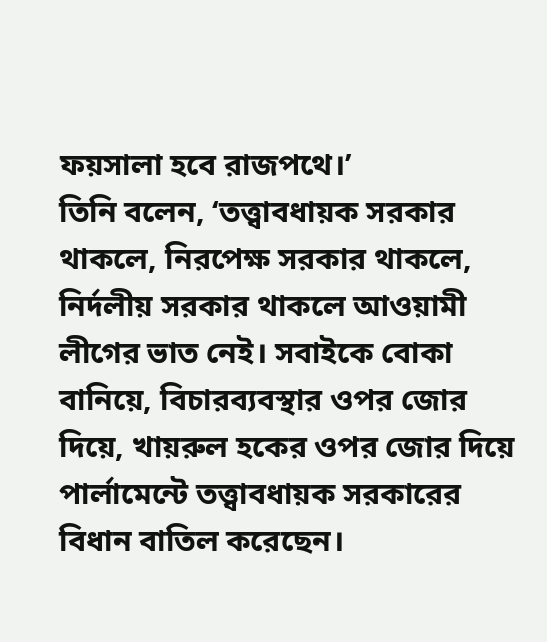ফয়সালা হবে রাজপথে।’
তিনি বলেন, ‘তত্ত্বাবধায়ক সরকার থাকলে, নিরপেক্ষ সরকার থাকলে, নির্দলীয় সরকার থাকলে আওয়ামী লীগের ভাত নেই। সবাইকে বোকা বানিয়ে, বিচারব্যবস্থার ওপর জোর দিয়ে, খায়রুল হকের ওপর জোর দিয়ে পার্লামেন্টে তত্ত্বাবধায়ক সরকারের বিধান বাতিল করেছেন।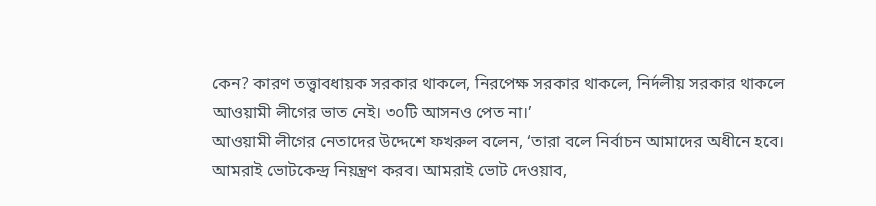কেন? কারণ তত্ত্বাবধায়ক সরকার থাকলে, নিরপেক্ষ সরকার থাকলে, নির্দলীয় সরকার থাকলে আওয়ামী লীগের ভাত নেই। ৩০টি আসনও পেত না।’
আওয়ামী লীগের নেতাদের উদ্দেশে ফখরুল বলেন, ‘তারা বলে নির্বাচন আমাদের অধীনে হবে। আমরাই ভোটকেন্দ্র নিয়ন্ত্রণ করব। আমরাই ভোট দেওয়াব,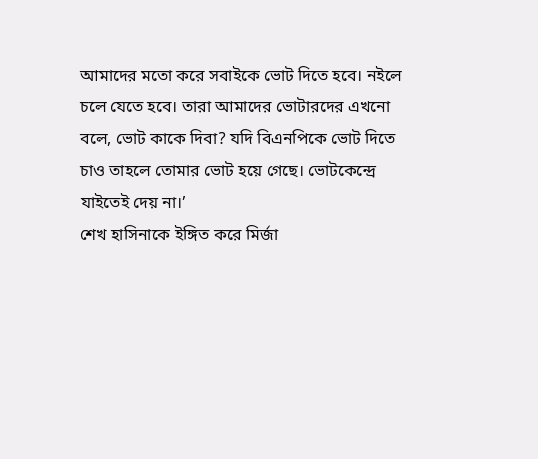আমাদের মতো করে সবাইকে ভোট দিতে হবে। নইলে চলে যেতে হবে। তারা আমাদের ভোটারদের এখনো বলে, ভোট কাকে দিবা? যদি বিএনপিকে ভোট দিতে চাও তাহলে তোমার ভোট হয়ে গেছে। ভোটকেন্দ্রে যাইতেই দেয় না।’
শেখ হাসিনাকে ইঙ্গিত করে মির্জা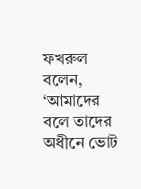ফখরুল বলেন, ‘আমাদের বলে তাদের অধীনে ভোট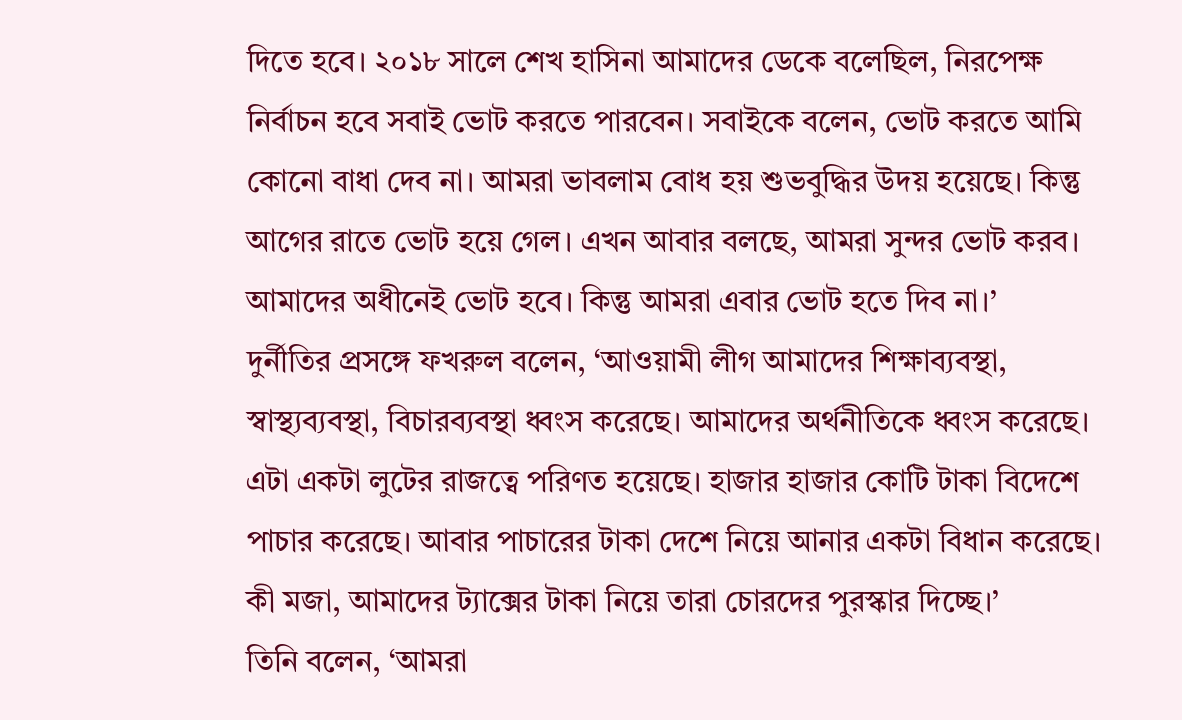দিতে হবে। ২০১৮ সালে শেখ হাসিনা আমাদের ডেকে বলেছিল, নিরপেক্ষ নির্বাচন হবে সবাই ভোট করতে পারবেন। সবাইকে বলেন, ভোট করতে আমি কোনো বাধা দেব না। আমরা ভাবলাম বোধ হয় শুভবুদ্ধির উদয় হয়েছে। কিন্তু আগের রাতে ভোট হয়ে গেল। এখন আবার বলছে, আমরা সুন্দর ভোট করব। আমাদের অধীনেই ভোট হবে। কিন্তু আমরা এবার ভোট হতে দিব না।’
দুর্নীতির প্রসঙ্গে ফখরুল বলেন, ‘আওয়ামী লীগ আমাদের শিক্ষাব্যবস্থা, স্বাস্থ্যব্যবস্থা, বিচারব্যবস্থা ধ্বংস করেছে। আমাদের অর্থনীতিকে ধ্বংস করেছে। এটা একটা লুটের রাজত্বে পরিণত হয়েছে। হাজার হাজার কোটি টাকা বিদেশে পাচার করেছে। আবার পাচারের টাকা দেশে নিয়ে আনার একটা বিধান করেছে। কী মজা, আমাদের ট্যাক্সের টাকা নিয়ে তারা চোরদের পুরস্কার দিচ্ছে।’
তিনি বলেন, ‘আমরা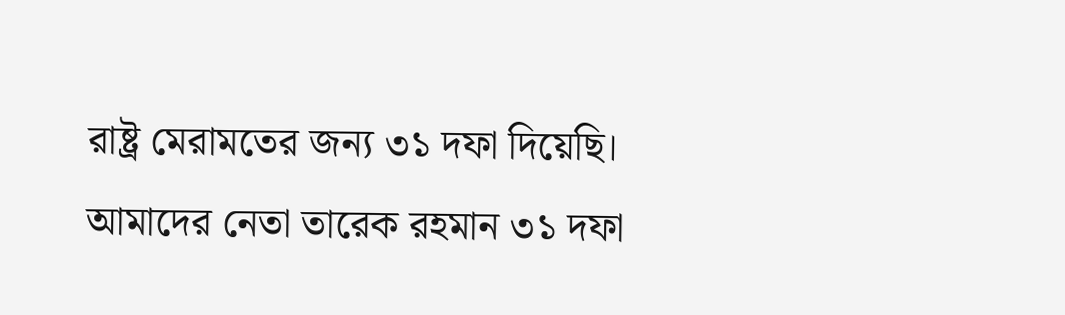রাষ্ট্র মেরামতের জন্য ৩১ দফা দিয়েছি। আমাদের নেতা তারেক রহমান ৩১ দফা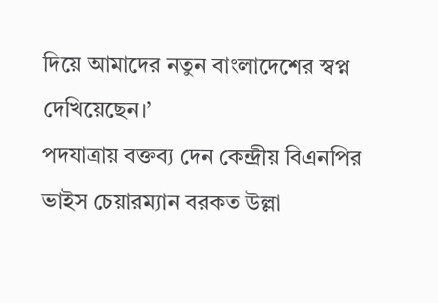দিয়ে আমাদের নতুন বাংলাদেশের স্বপ্ন দেখিয়েছেন।’
পদযাত্রায় বক্তব্য দেন কেন্দ্রীয় বিএনপির ভাইস চেয়ারম্যান বরকত উল্লা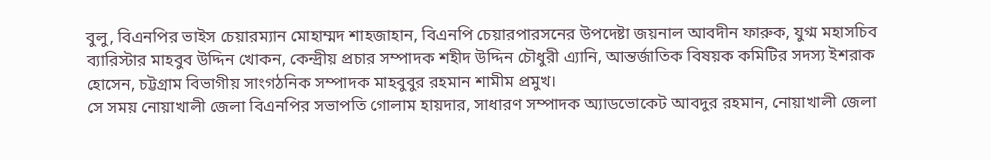বুলু, বিএনপির ভাইস চেয়ারম্যান মোহাম্মদ শাহজাহান, বিএনপি চেয়ারপারসনের উপদেষ্টা জয়নাল আবদীন ফারুক, যুগ্ম মহাসচিব ব্যারিস্টার মাহবুব উদ্দিন খোকন, কেন্দ্রীয় প্রচার সম্পাদক শহীদ উদ্দিন চৌধুরী এ্যানি, আন্তর্জাতিক বিষয়ক কমিটির সদস্য ইশরাক হোসেন, চট্টগ্রাম বিভাগীয় সাংগঠনিক সম্পাদক মাহবুবুর রহমান শামীম প্রমুখ।
সে সময় নোয়াখালী জেলা বিএনপির সভাপতি গোলাম হায়দার, সাধারণ সম্পাদক অ্যাডভোকেট আবদুর রহমান, নোয়াখালী জেলা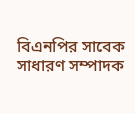বিএনপির সাবেক সাধারণ সম্পাদক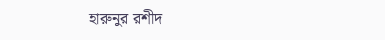হারুনুর রশীদ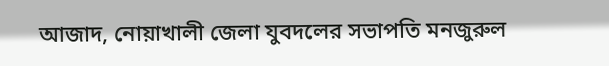আজাদ, নোয়াখালী জেলা যুবদলের সভাপতি মনজুরুল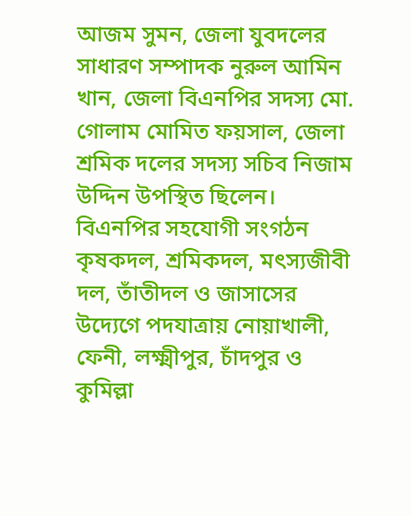আজম সুমন, জেলা যুবদলের সাধারণ সম্পাদক নুরুল আমিন খান, জেলা বিএনপির সদস্য মো. গোলাম মোমিত ফয়সাল, জেলা শ্রমিক দলের সদস্য সচিব নিজাম উদ্দিন উপস্থিত ছিলেন।
বিএনপির সহযোগী সংগঠন কৃষকদল, শ্রমিকদল, মৎস্যজীবী দল, তাঁতীদল ও জাসাসের উদ্যেগে পদযাত্রায় নোয়াখালী, ফেনী, লক্ষ্মীপুর, চাঁদপুর ও কুমিল্লা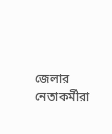জেলার নেতাকর্মীরা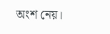অংশ নেয়।